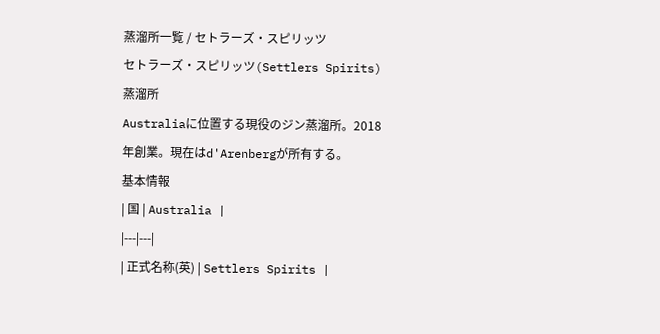蒸溜所一覧 / セトラーズ・スピリッツ
セトラーズ・スピリッツ(Settlers Spirits)蒸溜所
Australiaに位置する現役のジン蒸溜所。2018年創業。現在はd'Arenbergが所有する。
基本情報
| 国 | Australia |
|---|---|
| 正式名称(英) | Settlers Spirits |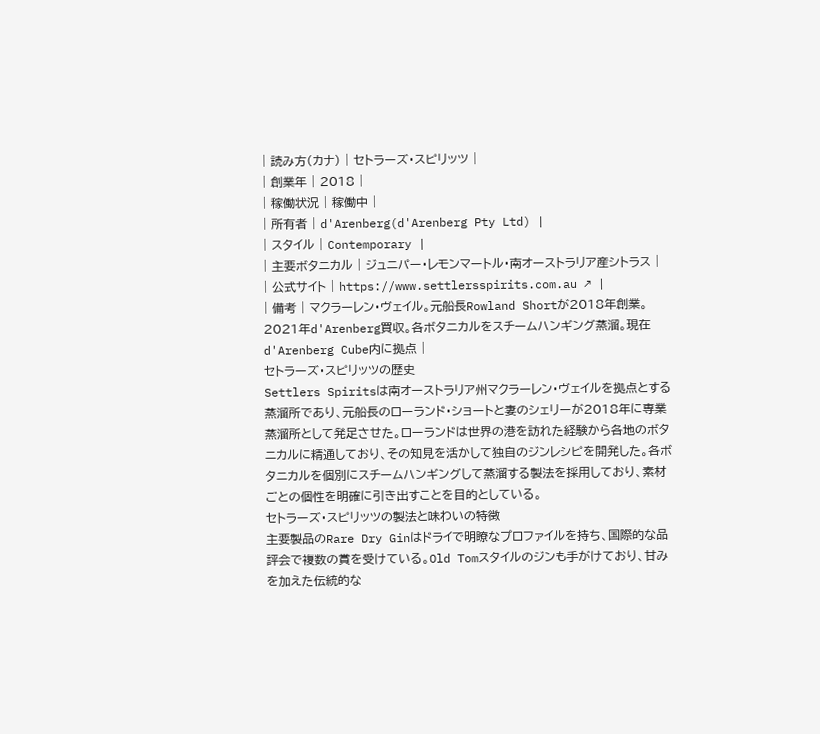| 読み方(カナ) | セトラーズ・スピリッツ |
| 創業年 | 2018 |
| 稼働状況 | 稼働中 |
| 所有者 | d'Arenberg(d'Arenberg Pty Ltd) |
| スタイル | Contemporary |
| 主要ボタニカル | ジュニパー・レモンマートル・南オーストラリア産シトラス |
| 公式サイト | https://www.settlersspirits.com.au ↗ |
| 備考 | マクラーレン・ヴェイル。元船長Rowland Shortが2018年創業。2021年d'Arenberg買収。各ボタニカルをスチームハンギング蒸溜。現在d'Arenberg Cube内に拠点 |
セトラーズ・スピリッツの歴史
Settlers Spiritsは南オーストラリア州マクラーレン・ヴェイルを拠点とする蒸溜所であり、元船長のローランド・ショートと妻のシェリーが2018年に専業蒸溜所として発足させた。ローランドは世界の港を訪れた経験から各地のボタニカルに精通しており、その知見を活かして独自のジンレシピを開発した。各ボタニカルを個別にスチームハンギングして蒸溜する製法を採用しており、素材ごとの個性を明確に引き出すことを目的としている。
セトラーズ・スピリッツの製法と味わいの特徴
主要製品のRare Dry Ginはドライで明瞭なプロファイルを持ち、国際的な品評会で複数の賞を受けている。Old Tomスタイルのジンも手がけており、甘みを加えた伝統的な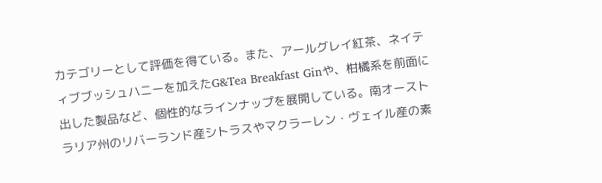カテゴリーとして評価を得ている。また、アールグレイ紅茶、ネイティブブッシュハニーを加えたG&Tea Breakfast Ginや、柑橘系を前面に出した製品など、個性的なラインナップを展開している。南オーストラリア州のリバーランド産シトラスやマクラーレン・ヴェイル産の素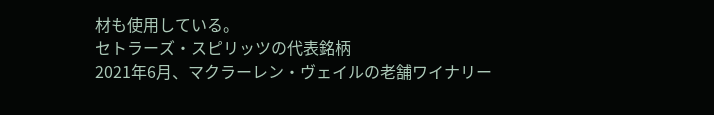材も使用している。
セトラーズ・スピリッツの代表銘柄
2021年6月、マクラーレン・ヴェイルの老舗ワイナリー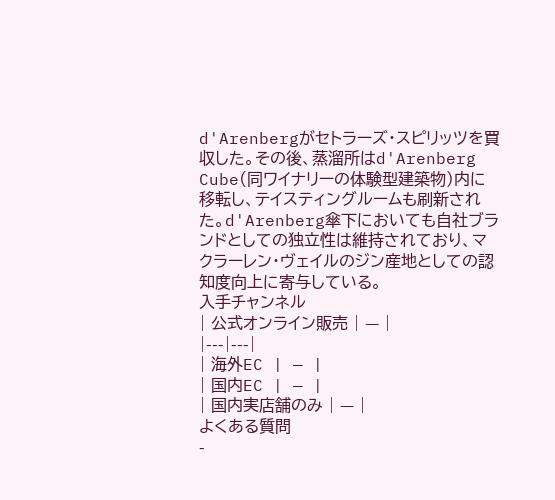d'Arenbergがセトラーズ・スピリッツを買収した。その後、蒸溜所はd'Arenberg Cube(同ワイナリーの体験型建築物)内に移転し、テイスティングルームも刷新された。d'Arenberg傘下においても自社ブランドとしての独立性は維持されており、マクラーレン・ヴェイルのジン産地としての認知度向上に寄与している。
入手チャンネル
| 公式オンライン販売 | — |
|---|---|
| 海外EC | — |
| 国内EC | — |
| 国内実店舗のみ | — |
よくある質問
-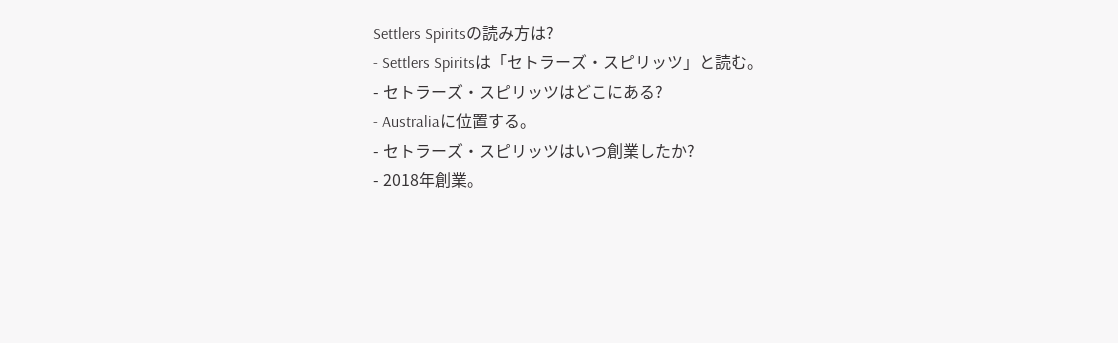Settlers Spiritsの読み方は?
- Settlers Spiritsは「セトラーズ・スピリッツ」と読む。
- セトラーズ・スピリッツはどこにある?
- Australiaに位置する。
- セトラーズ・スピリッツはいつ創業したか?
- 2018年創業。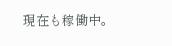現在も稼働中。